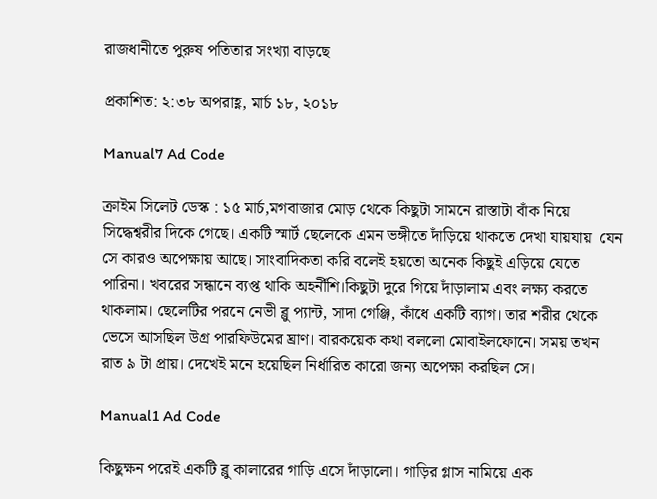রাজধানীতে পুরুষ পতিতার সংখ্যা বাড়ছে

প্রকাশিত: ২:৩৮ অপরাহ্ণ, মার্চ ১৮, ২০১৮

Manual7 Ad Code

ক্রাইম সিলেট ডেস্ক : ১৫ মার্চ,মগবাজার মোড় থেকে কিছুটা সামনে রাস্তাটা বাঁক নিয়ে সিদ্ধেশ্বরীর দিকে গেছে। একটি স্মার্ট ছেলেকে এমন ভঙ্গীতে দাঁড়িয়ে থাকতে দেখা যায়যায়  যেন সে কারও অপেক্ষায় আছে। সাংবাদিকতা করি বলেই হয়তো অনেক কিছুই এড়িয়ে যেতে পারিনা। খবরের সন্ধানে ব্যপ্ত থাকি অহর্নীশি।কিছুটা দুরে গিয়ে দাঁড়ালাম এবং লক্ষ্য করতে থাকলাম। ছেলেটির পরনে নেভী ব্লু প্যান্ট, সাদা গেঞ্জি, কাঁধে একটি ব্যাগ। তার শরীর থেকে ভেসে আসছিল উগ্র পারফিউমের ঘ্রাণ। বারকয়েক কথা বললো মোবাইলফোনে। সময় তখন রাত ৯ টা প্রায়। দেখেই মনে হয়েছিল নির্ধারিত কারো জন্য অপেক্ষা করছিল সে।

Manual1 Ad Code

কিছুক্ষন পরেই একটি ব্লু কালারের গাড়ি এসে দাঁড়ালো। গাড়ির গ্লাস নামিয়ে এক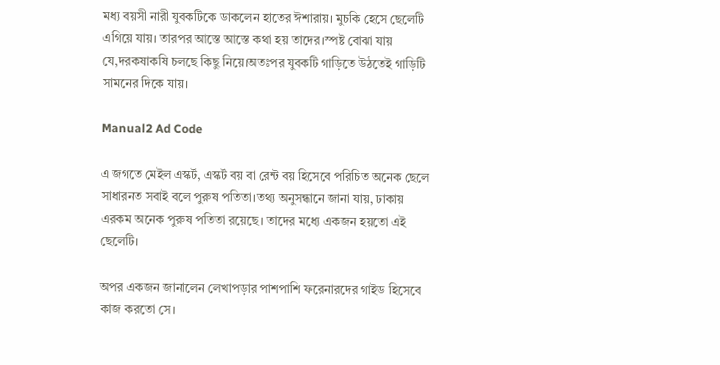মধ্য বয়সী নারী যুবকটিকে ডাকলেন হাতের ঈশারায়। মুচকি হেসে ছেলেটি এগিয়ে যায়। তারপর আস্তে আস্তে কথা হয় তাদের।স্পষ্ট বোঝা যায় যে,দরকষাকষি চলছে কিছু নিয়ে।অতঃপর যুবকটি গাড়িতে উঠতেই গাড়িটি সামনের দিকে যায়।

Manual2 Ad Code

এ জগতে মেইল এস্কর্ট, এস্কর্ট বয় বা রেন্ট বয় হিসেবে পরিচিত অনেক ছেলে সাধারনত সবাই বলে পুরুষ পতিতা।তথ্য অনুসন্ধানে জানা যায়, ঢাকায় এরকম অনেক পুরুষ পতিতা রয়েছে। তাদের মধ্যে একজন হয়তো এই ছেলেটি।

অপর একজন জানালেন লেখাপড়ার পাশপাশি ফরেনারদের গাইড হিসেবে কাজ করতো সে।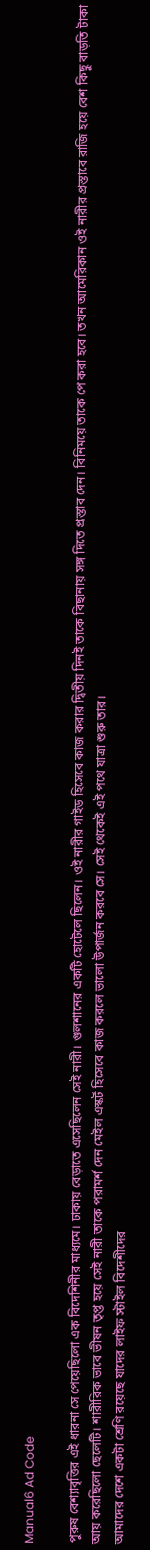Manual6 Ad Code

পুরুষ বেশ্যাবৃত্তির এই ধারনা সে পেয়েছিলো এক বিদেশিনীর মাধ্যমে। ঢাকায় বেড়াতে এসেছিলেন সেই নারী। গুলশানের একটি হোটেলে ছিলেন। ওই নারীর গাইড হিসেবে কাজ করার দ্বিতীয় দিনই তাকে বিছানায় সঙ্গ দিতে প্রস্তাব দেন। বিনিময়ে তাকে পে করা হবে। তখন আমেরিকান ওই নারীর প্রস্তাবে রাজি হয়ে বেশ কিছু বাড়তি টাকা আয় করেছিলো ছেলেটি। শারীরিক ভাবে ভীষন তৃপ্ত হয়ে সেই নারী তাকে পরামর্শ দেন মেইল এস্কর্ট হিসেবে কাজ করলে ভালো উপার্জন করবে সে। সেই থেকেই এই পথে যাত্রা শুরু তার।
আমাদের দেশে একটা শ্রেণি রয়েছে যাদের লাইফ স্টাইল বিদেশীদের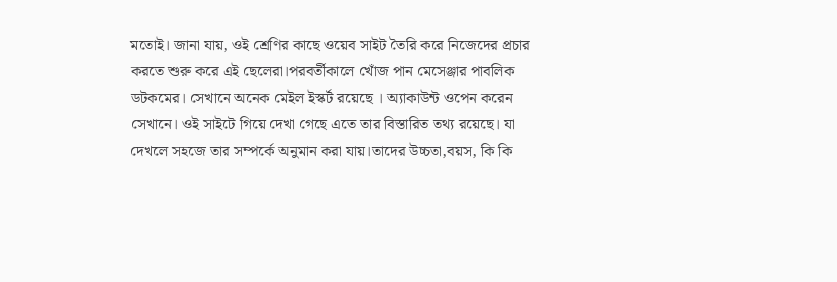মতোই। জানা যায়, ওই শ্রেণির কাছে ওয়েব সাইট তৈরি করে নিজেদের প্রচার করতে শুরু করে এই ছেলেরা।পরবর্তীকালে খোঁজ পান মেসেঞ্জার পাবলিক ডটকমের। সেখানে অনেক মেইল ইস্কর্ট রয়েছে । অ্যাকাউন্ট ওপেন করেন সেখানে। ওই সাইটে গিয়ে দেখা গেছে এতে তার বিস্তারিত তথ্য রয়েছে। যা দেখলে সহজে তার সম্পর্কে অনুমান করা যায়।তাদের উচ্চতা,বয়স, কি কি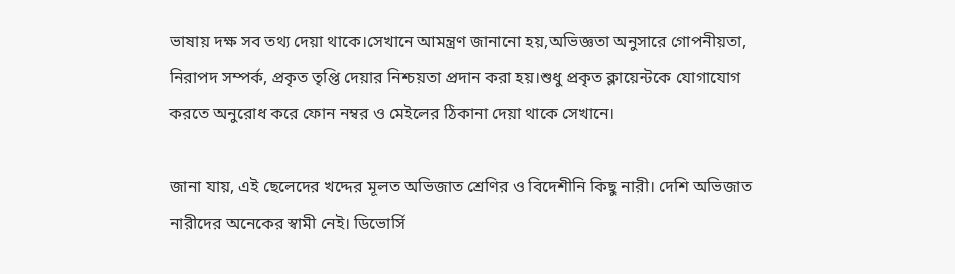ভাষায় দক্ষ সব তথ্য দেয়া থাকে।সেখানে আমন্ত্রণ জানানো হয়,অভিজ্ঞতা অনুসারে গোপনীয়তা, নিরাপদ সম্পর্ক, প্রকৃত তৃপ্তি দেয়ার নিশ্চয়তা প্রদান করা হয়।শুধু প্রকৃত ক্লায়েন্টকে যোগাযোগ করতে অনুরোধ করে ফোন নম্বর ও মেইলের ঠিকানা দেয়া থাকে সেখানে।

জানা যায়, এই ছেলেদের খদ্দের মূলত অভিজাত শ্রেণির ও বিদেশীনি কিছু নারী। দেশি অভিজাত নারীদের অনেকের স্বামী নেই। ডিভোর্সি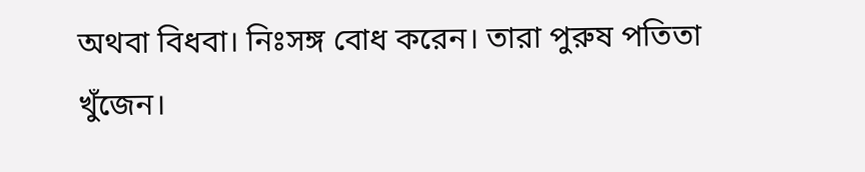অথবা বিধবা। নিঃসঙ্গ বোধ করেন। তারা পুরুষ পতিতা খুঁজেন।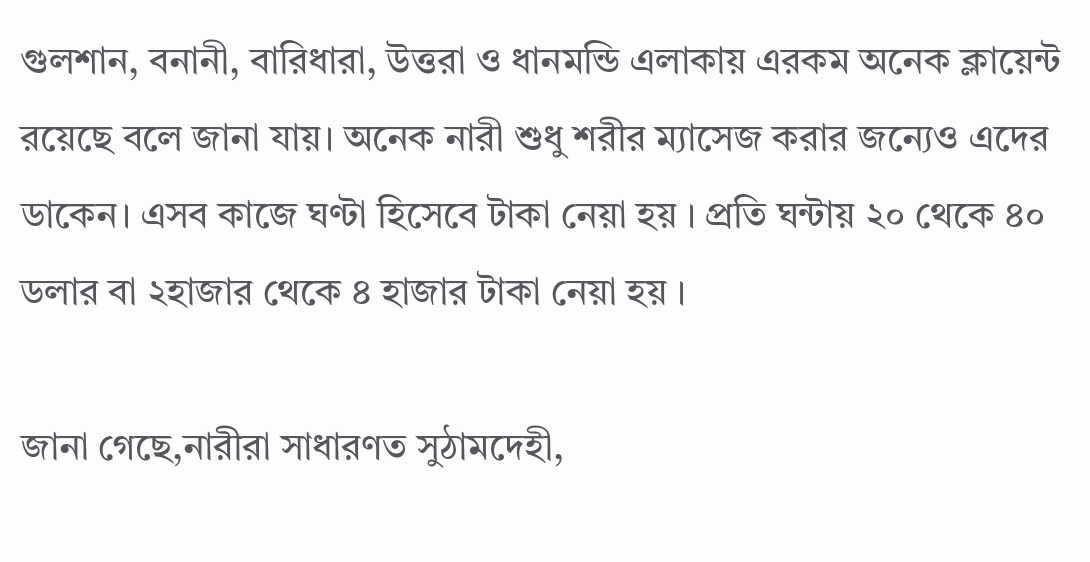গুলশান, বনানী, বারিধারা, উত্তরা ও ধানমন্ডি এলাকায় এরকম অনেক ক্লায়েন্ট রয়েছে বলে জানা যায়। অনেক নারী শুধু শরীর ম্যাসেজ করার জন্যেও এদের  ডাকেন। এসব কাজে ঘণ্টা হিসেবে টাকা নেয়া হয় । প্রতি ঘন্টায় ২০ থেকে ৪০ ডলার বা ২হাজার থেকে ৪ হাজার টাকা নেয়া হয় ।

জানা গেছে,নারীরা সাধারণত সুঠামদেহী,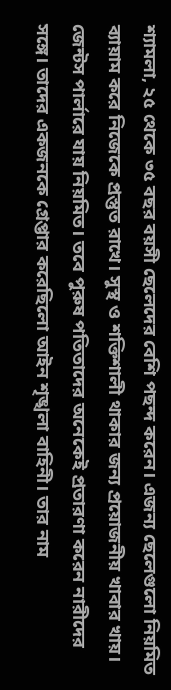শ্যামলা, ২৫ থেকে ৩৫ বছর বয়সী ছেলেদের বেশি পছন্দ করেন। এজন্য ছেলেগুলো নিয়মিত ব্যায়াম করে নিজেকে প্রস্তুত রাখে। সুস্থ ও শক্তিশালী থাকার জন্য প্রয়োজনীয় খাবার খায়। জেন্টস পার্লারে যায় নিয়মিত। তবে পুরুষ পতিতাদের অনেকেই প্রতারণা করেন নারীদের সঙ্গে। তাদের একজনকে গ্রেপ্তার করেছিলো আইন শৃঙ্খলা বাহিনী। তার নাম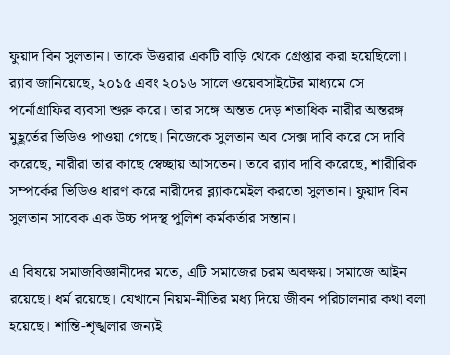ফুয়াদ বিন সুলতান। তাকে উত্তরার একটি বাড়ি থেকে গ্রেপ্তার করা হয়েছিলো। র‌্যাব জানিয়েছে, ২০১৫ এবং ২০১৬ সালে ওয়েবসাইটের মাধ্যমে সে পর্নোগ্রাফির ব্যবসা শুরু করে। তার সঙ্গে অন্তত দেড় শতাধিক নারীর অন্তরঙ্গ মুহূর্তের ভিডিও পাওয়া গেছে। নিজেকে সুলতান অব সেক্স দাবি করে সে দাবি করেছে, নারীরা তার কাছে স্বেচ্ছায় আসতেন। তবে র‌্যাব দাবি করেছে, শারীরিক সম্পর্কের ভিডিও ধারণ করে নারীদের ব্ল্যাকমেইল করতো সুলতান। ফুয়াদ বিন সুলতান সাবেক এক উচ্চ পদস্থ পুলিশ কর্মকর্তার সন্তান।

এ বিষয়ে সমাজবিজ্ঞানীদের মতে, এটি সমাজের চরম অবক্ষয়। সমাজে আইন রয়েছে। ধর্ম রয়েছে। যেখানে নিয়ম-নীতির মধ্য দিয়ে জীবন পরিচালনার কথা বলা হয়েছে। শান্তি-শৃঙ্খলার জন্যই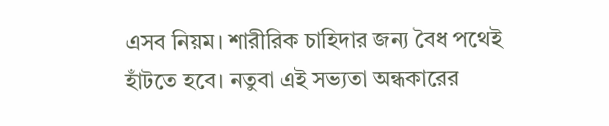এসব নিয়ম। শারীরিক চাহিদার জন্য বৈধ পথেই হাঁটতে হবে। নতুবা এই সভ্যতা অন্ধকারের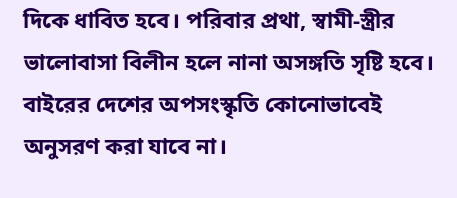দিকে ধাবিত হবে। পরিবার প্রথা, স্বামী-স্ত্রীর ভালোবাসা বিলীন হলে নানা অসঙ্গতি সৃষ্টি হবে। বাইরের দেশের অপসংস্কৃতি কোনোভাবেই অনুসরণ করা যাবে না।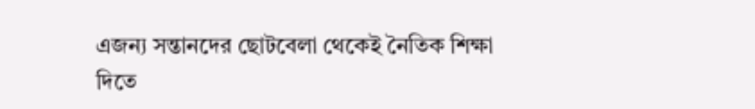এজন্য সন্তানদের ছোটবেলা থেকেই নৈতিক শিক্ষা দিতে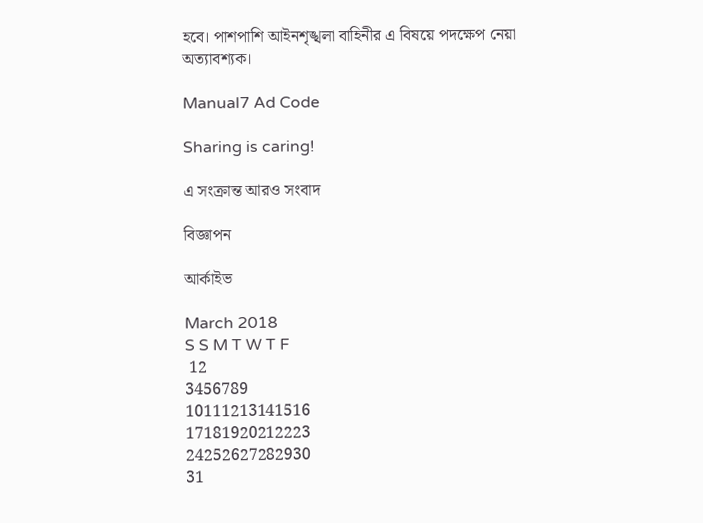হবে। পাশপাশি আইনশৃঙ্খলা বাহিনীর এ বিষয়ে পদক্ষেপ নেয়া অত্যাবশ্যক।

Manual7 Ad Code

Sharing is caring!

এ সংক্রান্ত আরও সংবাদ

বিজ্ঞাপন

আর্কাইভ

March 2018
S S M T W T F
 12
3456789
10111213141516
17181920212223
24252627282930
31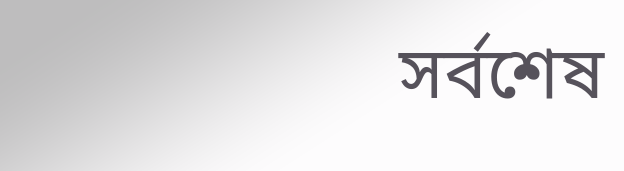সর্বশেষ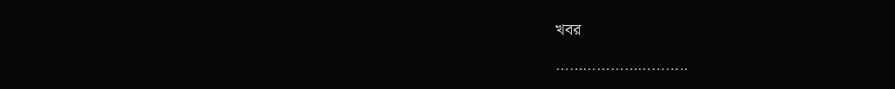খবর

………………………..